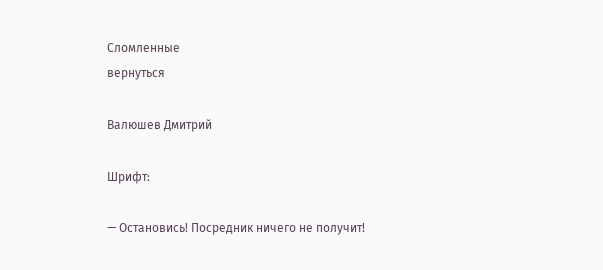Сломленные
вернуться

Валюшев Дмитрий

Шрифт:

— Остановись! Посредник ничего не получит!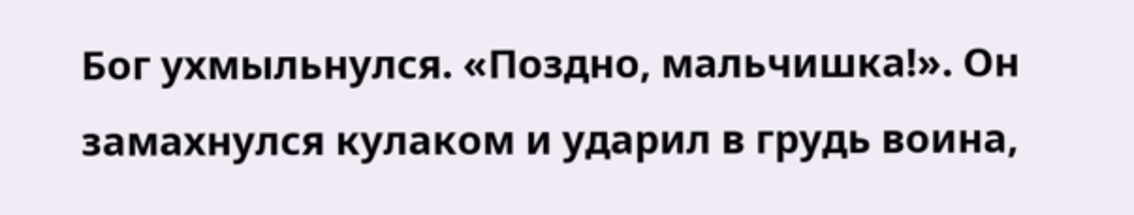Бог ухмыльнулся. «Поздно, мальчишка!». Он замахнулся кулаком и ударил в грудь воина,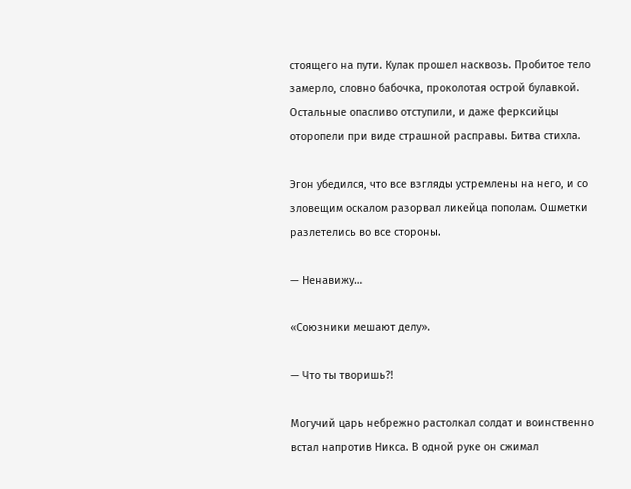стоящего на пути. Кулак прошел насквозь. Пробитое тело замерло, словно бабочка, проколотая острой булавкой. Остальные опасливо отступили, и даже ферксийцы оторопели при виде страшной расправы. Битва стихла.

Эгон убедился, что все взгляды устремлены на него, и со зловещим оскалом разорвал ликейца пополам. Ошметки разлетелись во все стороны.

— Ненавижу…

«Союзники мешают делу».

— Что ты творишь?!

Могучий царь небрежно растолкал солдат и воинственно встал напротив Никса. В одной руке он сжимал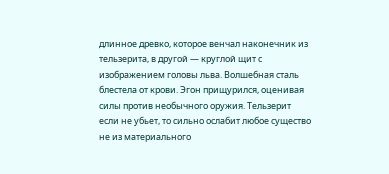длинное древко, которое венчал наконечник из тельзерита, в другой — круглой щит с изображением головы льва. Волшебная сталь блестела от крови. Эгон прищурился, оценивая силы против необычного оружия. Тельзерит если не убьет, то сильно ослабит любое существо не из материального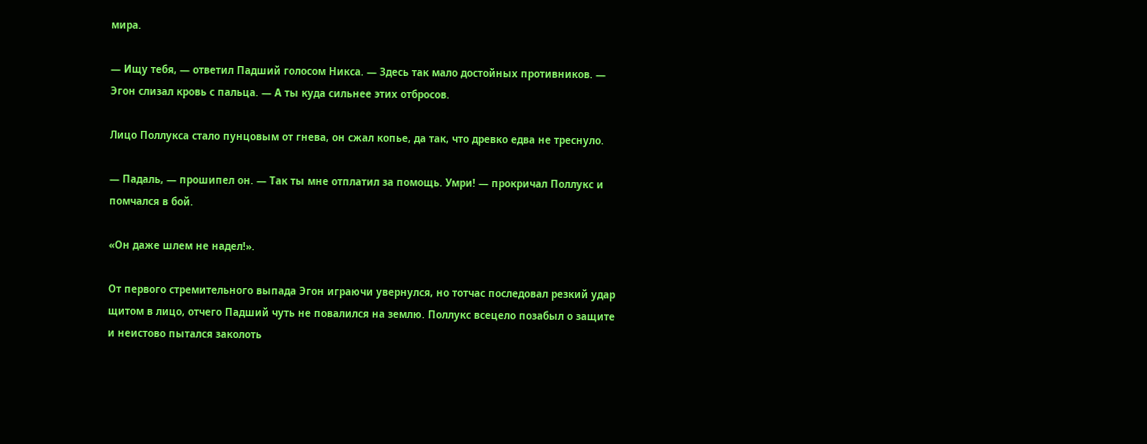мира.

— Ищу тебя, — ответил Падший голосом Никса. — Здесь так мало достойных противников. — Эгон слизал кровь с пальца. — А ты куда сильнее этих отбросов.

Лицо Поллукса стало пунцовым от гнева, он сжал копье, да так, что древко едва не треснуло.

— Падаль, — прошипел он. — Так ты мне отплатил за помощь. Умри! — прокричал Поллукс и помчался в бой.

«Он даже шлем не надел!».

От первого стремительного выпада Эгон играючи увернулся, но тотчас последовал резкий удар щитом в лицо, отчего Падший чуть не повалился на землю. Поллукс всецело позабыл о защите и неистово пытался заколоть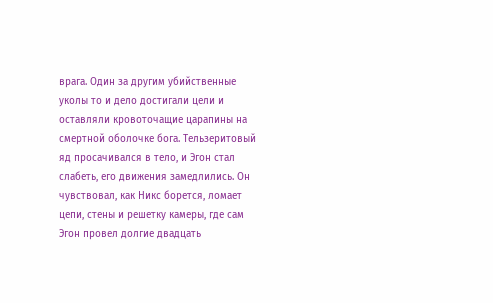врага. Один за другим убийственные уколы то и дело достигали цели и оставляли кровоточащие царапины на смертной оболочке бога. Тельзеритовый яд просачивался в тело, и Эгон стал слабеть, его движения замедлились. Он чувствовал, как Никс борется, ломает цепи, стены и решетку камеры, где сам Эгон провел долгие двадцать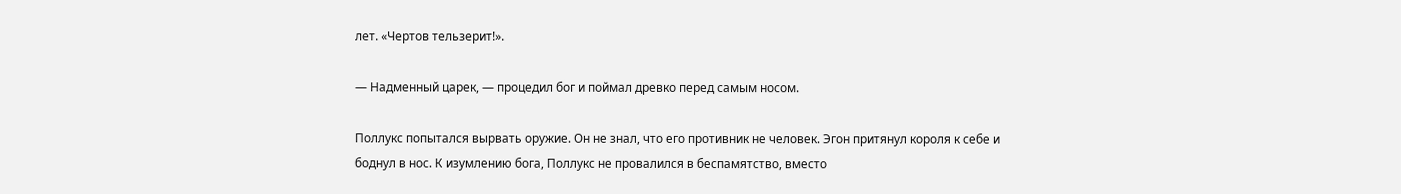лет. «Чертов тельзерит!».

— Надменный царек, — процедил бог и поймал древко перед самым носом.

Поллукс попытался вырвать оружие. Он не знал, что его противник не человек. Эгон притянул короля к себе и боднул в нос. К изумлению бога, Поллукс не провалился в беспамятство, вместо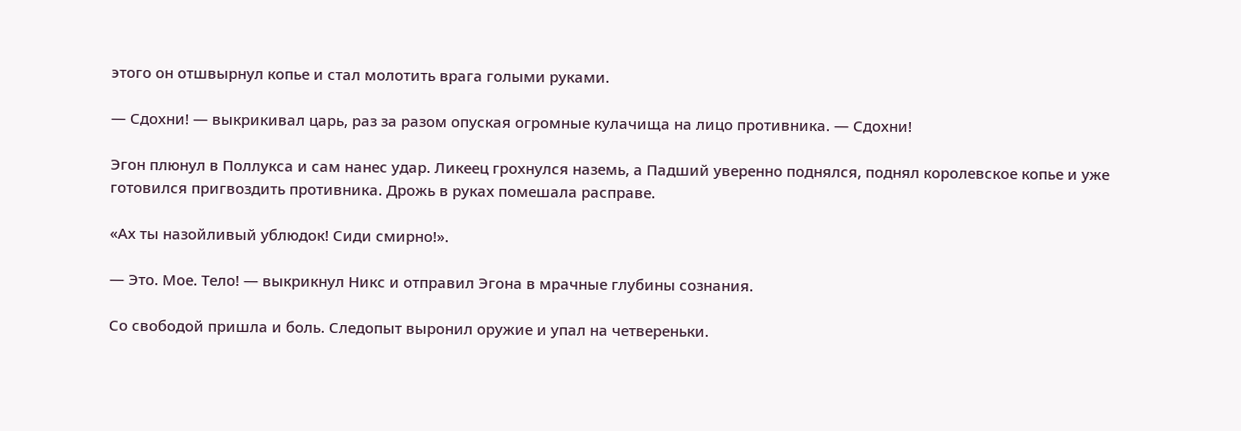этого он отшвырнул копье и стал молотить врага голыми руками.

— Сдохни! — выкрикивал царь, раз за разом опуская огромные кулачища на лицо противника. — Сдохни!

Эгон плюнул в Поллукса и сам нанес удар. Ликеец грохнулся наземь, а Падший уверенно поднялся, поднял королевское копье и уже готовился пригвоздить противника. Дрожь в руках помешала расправе.

«Ах ты назойливый ублюдок! Сиди смирно!».

— Это. Мое. Тело! — выкрикнул Никс и отправил Эгона в мрачные глубины сознания.

Со свободой пришла и боль. Следопыт выронил оружие и упал на четвереньки.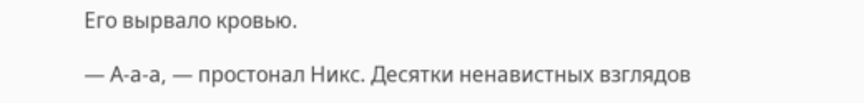Его вырвало кровью.

— А-а-а, — простонал Никс. Десятки ненавистных взглядов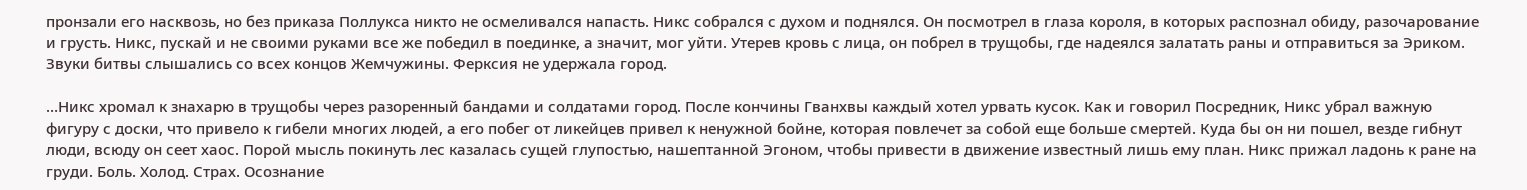пронзали его насквозь, но без приказа Поллукса никто не осмеливался напасть. Никс собрался с духом и поднялся. Он посмотрел в глаза короля, в которых распознал обиду, разочарование и грусть. Никс, пускай и не своими руками все же победил в поединке, а значит, мог уйти. Утерев кровь с лица, он побрел в трущобы, где надеялся залатать раны и отправиться за Эриком. Звуки битвы слышались со всех концов Жемчужины. Ферксия не удержала город.

…Никс хромал к знахарю в трущобы через разоренный бандами и солдатами город. После кончины Гванхвы каждый хотел урвать кусок. Как и говорил Посредник, Никс убрал важную фигуру с доски, что привело к гибели многих людей, а его побег от ликейцев привел к ненужной бойне, которая повлечет за собой еще больше смертей. Куда бы он ни пошел, везде гибнут люди, всюду он сеет хаос. Порой мысль покинуть лес казалась сущей глупостью, нашептанной Эгоном, чтобы привести в движение известный лишь ему план. Никс прижал ладонь к ране на груди. Боль. Холод. Страх. Осознание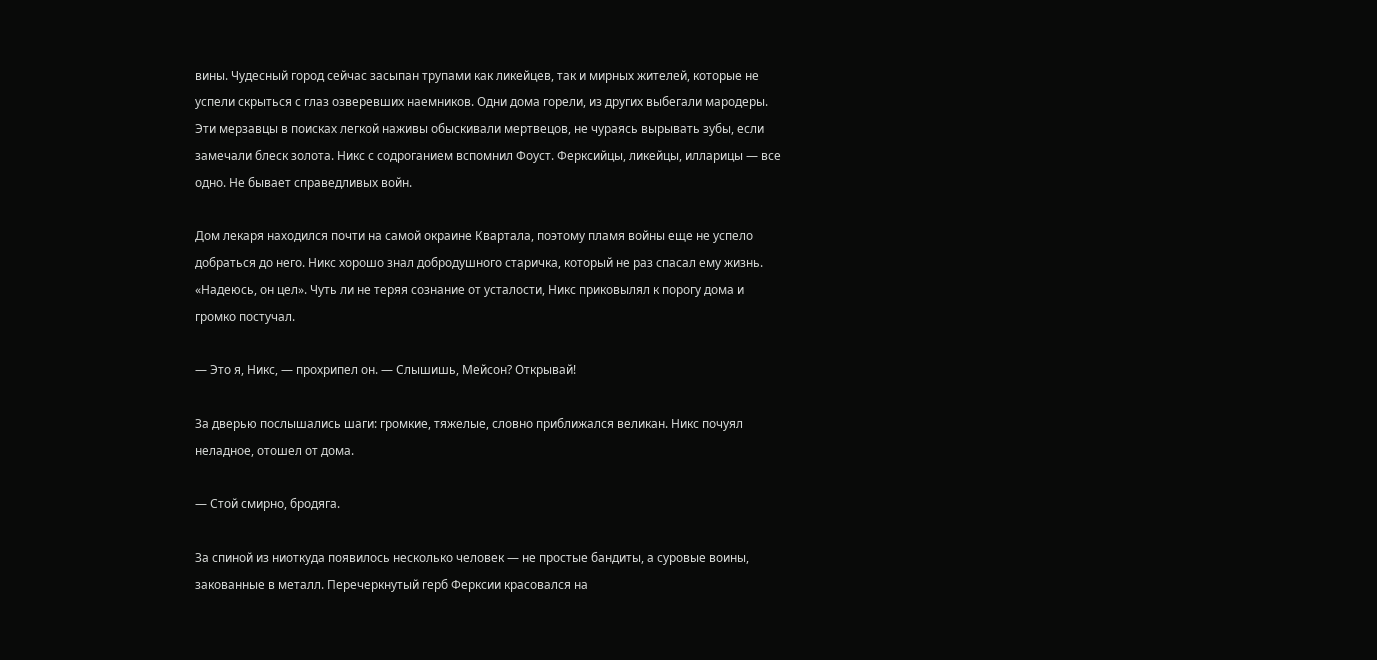вины. Чудесный город сейчас засыпан трупами как ликейцев, так и мирных жителей, которые не успели скрыться с глаз озверевших наемников. Одни дома горели, из других выбегали мародеры. Эти мерзавцы в поисках легкой наживы обыскивали мертвецов, не чураясь вырывать зубы, если замечали блеск золота. Никс с содроганием вспомнил Фоуст. Ферксийцы, ликейцы, илларицы — все одно. Не бывает справедливых войн.

Дом лекаря находился почти на самой окраине Квартала, поэтому пламя войны еще не успело добраться до него. Никс хорошо знал добродушного старичка, который не раз спасал ему жизнь. «Надеюсь, он цел». Чуть ли не теряя сознание от усталости, Никс приковылял к порогу дома и громко постучал.

— Это я, Никс, — прохрипел он. — Слышишь, Мейсон? Открывай!

За дверью послышались шаги: громкие, тяжелые, словно приближался великан. Никс почуял неладное, отошел от дома.

— Стой смирно, бродяга.

За спиной из ниоткуда появилось несколько человек — не простые бандиты, а суровые воины, закованные в металл. Перечеркнутый герб Ферксии красовался на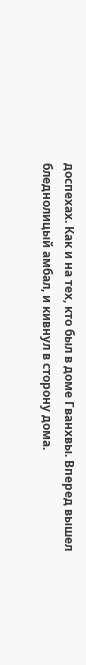доспехах. Как и на тех, кто был в доме Гванхвы. Вперед вышел бледнолицый амбал, и кивнул в сторону дома.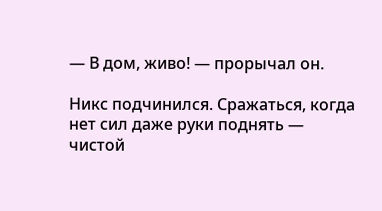— В дом, живо! — прорычал он.

Никс подчинился. Сражаться, когда нет сил даже руки поднять — чистой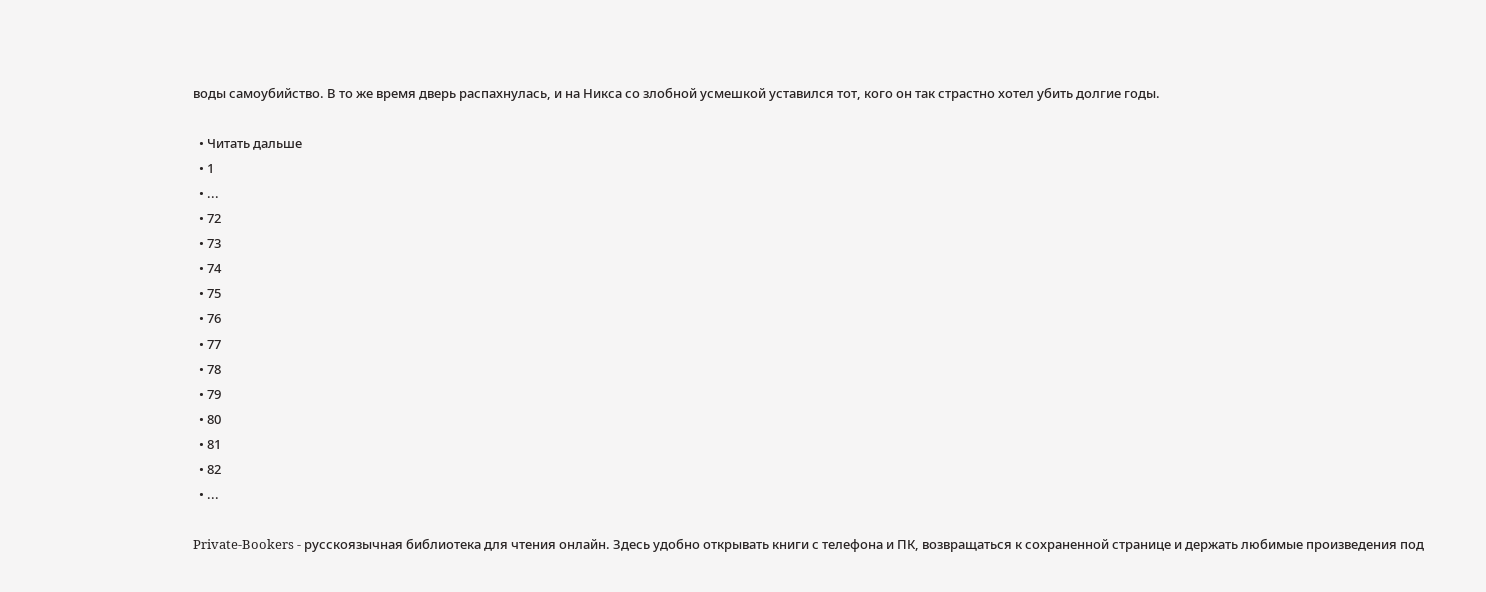воды самоубийство. В то же время дверь распахнулась, и на Никса со злобной усмешкой уставился тот, кого он так страстно хотел убить долгие годы.

  • Читать дальше
  • 1
  • ...
  • 72
  • 73
  • 74
  • 75
  • 76
  • 77
  • 78
  • 79
  • 80
  • 81
  • 82
  • ...

Private-Bookers - русскоязычная библиотека для чтения онлайн. Здесь удобно открывать книги с телефона и ПК, возвращаться к сохраненной странице и держать любимые произведения под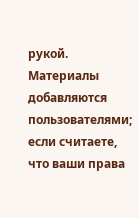рукой. Материалы добавляются пользователями; если считаете, что ваши права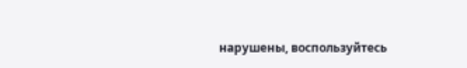нарушены, воспользуйтесь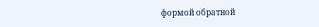формой обратной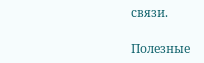связи.

Полезные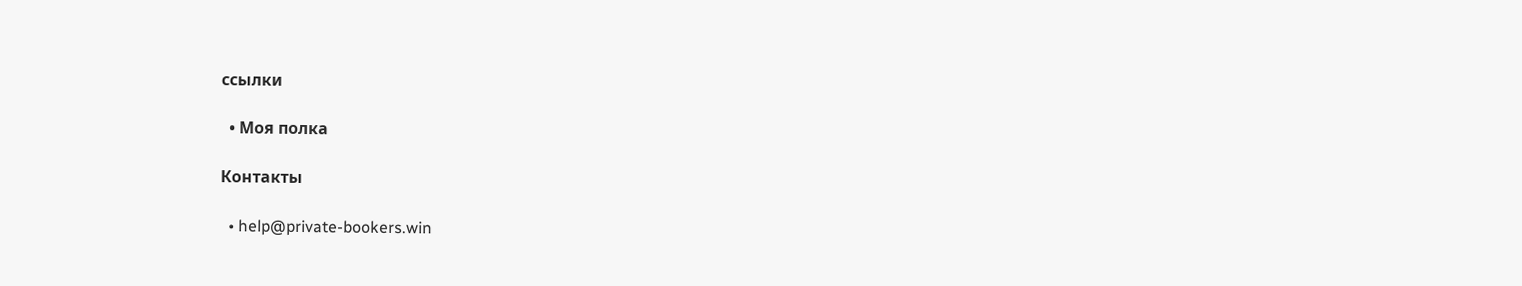ссылки

  • Моя полка

Контакты

  • help@private-bookers.win